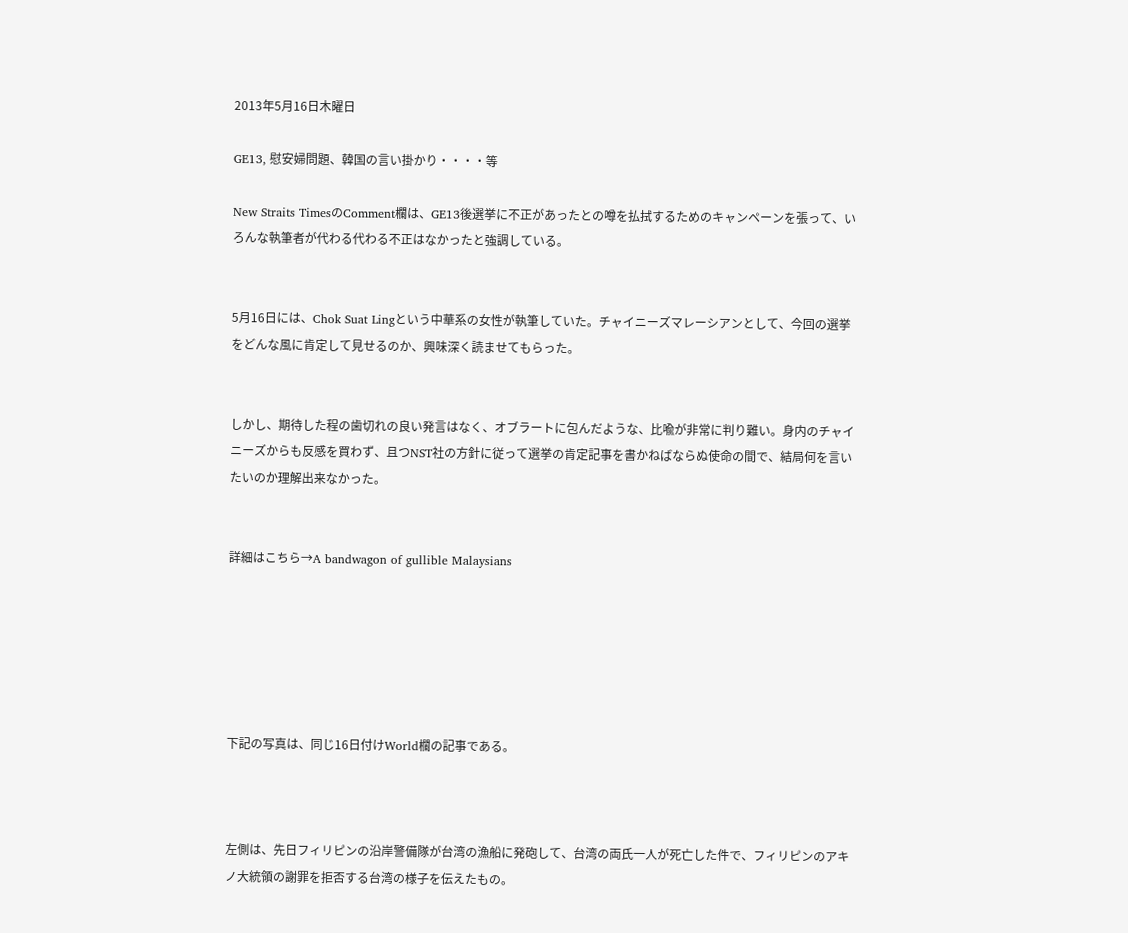2013年5月16日木曜日

GE13, 慰安婦問題、韓国の言い掛かり・・・・等

New Straits TimesのComment欄は、GE13後選挙に不正があったとの噂を払拭するためのキャンペーンを張って、いろんな執筆者が代わる代わる不正はなかったと強調している。


5月16日には、Chok Suat Lingという中華系の女性が執筆していた。チャイニーズマレーシアンとして、今回の選挙をどんな風に肯定して見せるのか、興味深く読ませてもらった。


しかし、期待した程の歯切れの良い発言はなく、オブラートに包んだような、比喩が非常に判り難い。身内のチャイニーズからも反感を買わず、且つNST社の方針に従って選挙の肯定記事を書かねばならぬ使命の間で、結局何を言いたいのか理解出来なかった。


詳細はこちら→A bandwagon of gullible Malaysians






下記の写真は、同じ16日付けWorld欄の記事である。



左側は、先日フィリピンの沿岸警備隊が台湾の漁船に発砲して、台湾の両氏一人が死亡した件で、フィリピンのアキノ大統領の謝罪を拒否する台湾の様子を伝えたもの。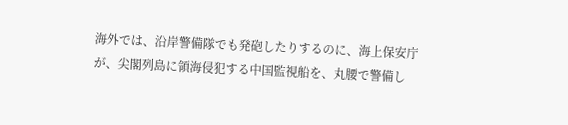海外では、沿岸警備隊でも発砲したりするのに、海上保安庁が、尖閣列島に領海侵犯する中国監視船を、丸腰で警備し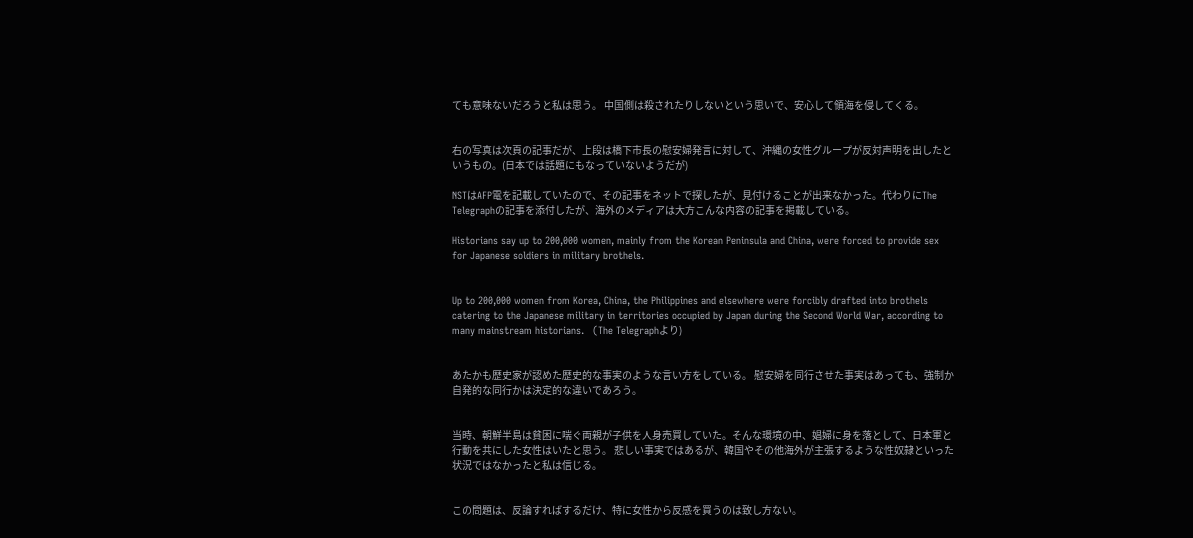ても意味ないだろうと私は思う。 中国側は殺されたりしないという思いで、安心して領海を侵してくる。


右の写真は次頁の記事だが、上段は橋下市長の慰安婦発言に対して、沖縄の女性グループが反対声明を出したというもの。(日本では話題にもなっていないようだが)

NSTはAFP電を記載していたので、その記事をネットで探したが、見付けることが出来なかった。代わりにThe Telegraphの記事を添付したが、海外のメディアは大方こんな内容の記事を掲載している。

Historians say up to 200,000 women, mainly from the Korean Peninsula and China, were forced to provide sex for Japanese soldiers in military brothels.


Up to 200,000 women from Korea, China, the Philippines and elsewhere were forcibly drafted into brothels catering to the Japanese military in territories occupied by Japan during the Second World War, according to many mainstream historians.   (The Telegraphより)


あたかも歴史家が認めた歴史的な事実のような言い方をしている。 慰安婦を同行させた事実はあっても、強制か自発的な同行かは決定的な違いであろう。


当時、朝鮮半島は貧困に喘ぐ両親が子供を人身売買していた。そんな環境の中、娼婦に身を落として、日本軍と行動を共にした女性はいたと思う。 悲しい事実ではあるが、韓国やその他海外が主張するような性奴隷といった状況ではなかったと私は信じる。


この問題は、反論すればするだけ、特に女性から反感を買うのは致し方ない。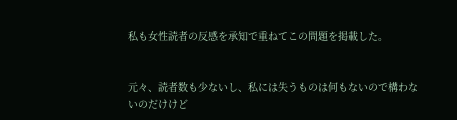私も女性読者の反感を承知で重ねてこの問題を掲載した。


元々、読者数も少ないし、私には失うものは何もないので構わないのだけけど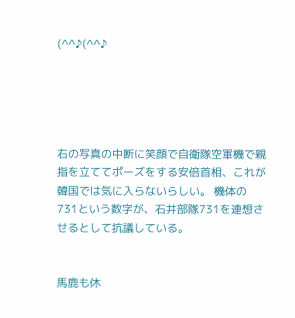(^^♪(^^♪





右の写真の中断に笑顔で自衛隊空軍機で親指を立ててポーズをする安倍首相、これが韓国では気に入らないらしい。 機体の731という数字が、石井部隊731を連想させるとして抗議している。


馬鹿も休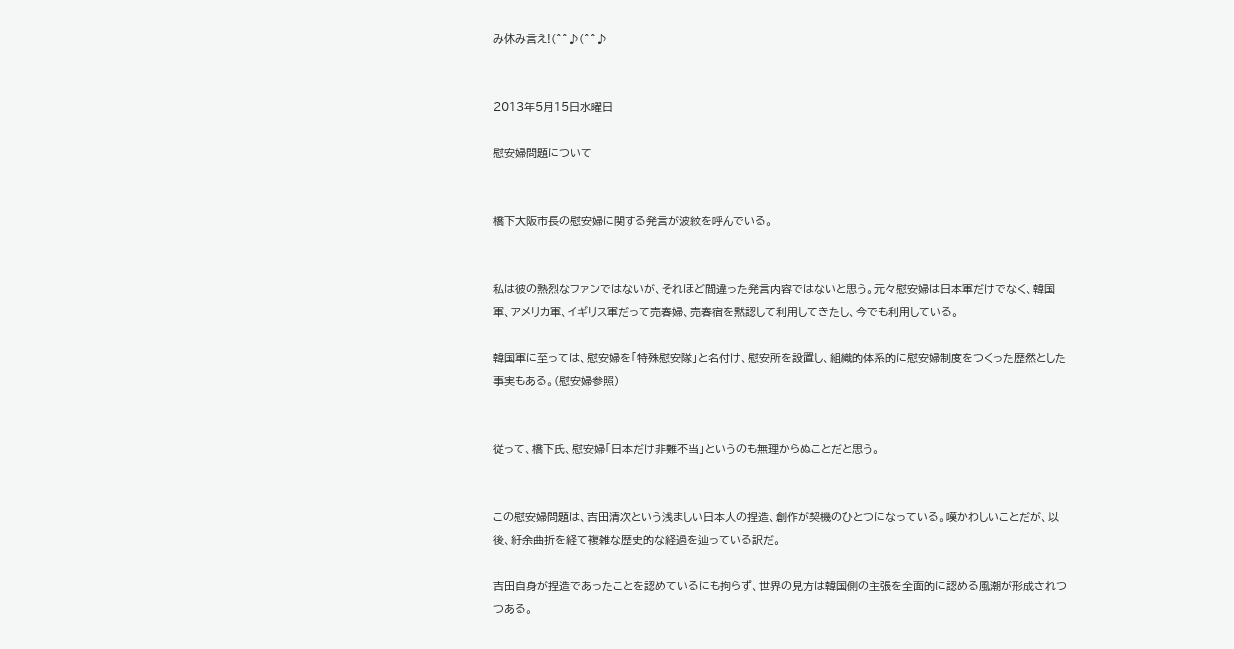み休み言え!(^^♪(^^♪


2013年5月15日水曜日

慰安婦問題について


橋下大阪市長の慰安婦に関する発言が波紋を呼んでいる。


私は彼の熱烈なファンではないが、それほど間違った発言内容ではないと思う。元々慰安婦は日本軍だけでなく、韓国軍、アメリカ軍、イギリス軍だって売春婦、売春宿を黙認して利用してきたし、今でも利用している。

韓国軍に至っては、慰安婦を「特殊慰安隊」と名付け、慰安所を設置し、組織的体系的に慰安婦制度をつくった歴然とした事実もある。(慰安婦参照)


従って、橋下氏、慰安婦「日本だけ非難不当」というのも無理からぬことだと思う。


この慰安婦問題は、吉田清次という浅ましい日本人の捏造、創作が契機のひとつになっている。嘆かわしいことだが、以後、紆余曲折を経て複雑な歴史的な経過を辿っている訳だ。

吉田自身が捏造であったことを認めているにも拘らず、世界の見方は韓国側の主張を全面的に認める風潮が形成されつつある。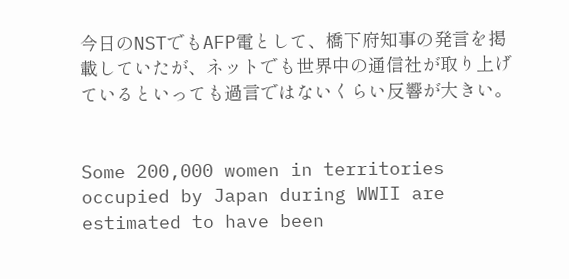今日のNSTでもAFP電として、橋下府知事の発言を掲載していたが、ネットでも世界中の通信社が取り上げているといっても過言ではないくらい反響が大きい。


Some 200,000 women in territories occupied by Japan during WWII are estimated to have been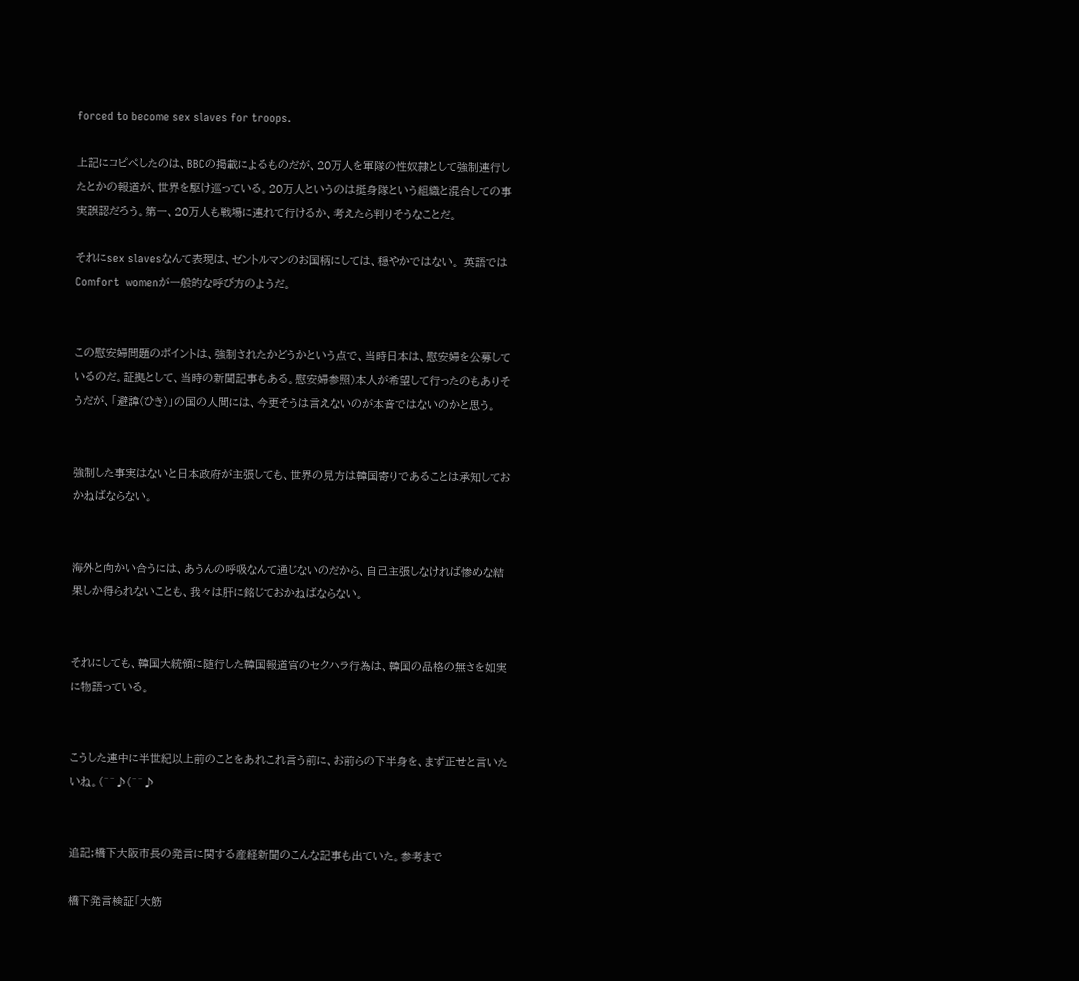forced to become sex slaves for troops.

上記にコピペしたのは、BBCの掲載によるものだが、20万人を軍隊の性奴隷として強制連行したとかの報道が、世界を駆け巡っている。20万人というのは挺身隊という組織と混合しての事実誤認だろう。第一、20万人も戦場に連れて行けるか、考えたら判りそうなことだ。

それにsex slavesなんて表現は、ゼントルマンのお国柄にしては、穏やかではない。 英語ではComfort  womenが一般的な呼び方のようだ。


この慰安婦問題のポイントは、強制されたかどうかという点で、当時日本は、慰安婦を公募しているのだ。証拠として、当時の新聞記事もある。慰安婦参照)本人が希望して行ったのもありそうだが、「避諱(ひき)」の国の人間には、今更そうは言えないのが本音ではないのかと思う。


強制した事実はないと日本政府が主張しても、世界の見方は韓国寄りであることは承知しておかねばならない。


海外と向かい合うには、あうんの呼吸なんて通じないのだから、自己主張しなければ惨めな結果しか得られないことも、我々は肝に銘じておかねばならない。


それにしても、韓国大統領に随行した韓国報道官のセクハラ行為は、韓国の品格の無さを如実に物語っている。


こうした連中に半世紀以上前のことをあれこれ言う前に、お前らの下半身を、まず正せと言いたいね。(^^♪(^^♪


追記;橋下大阪市長の発言に関する産経新聞のこんな記事も出ていた。参考まで

橋下発言検証「大筋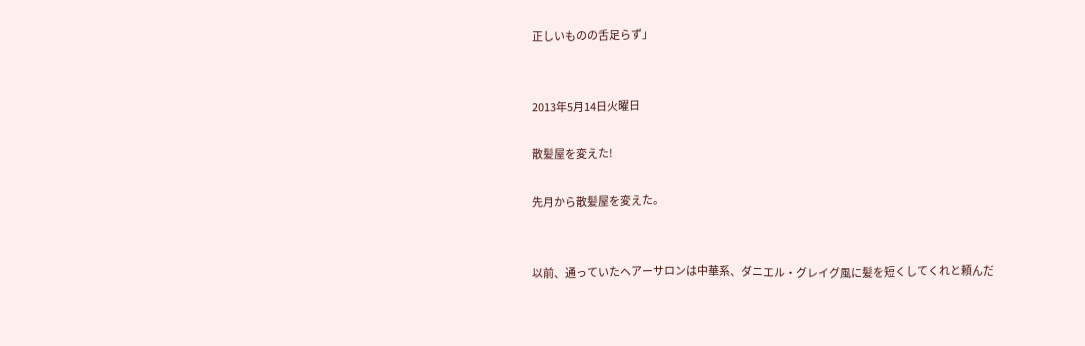正しいものの舌足らず」


2013年5月14日火曜日

散髪屋を変えた!

先月から散髪屋を変えた。


以前、通っていたヘアーサロンは中華系、ダニエル・グレイグ風に髪を短くしてくれと頼んだ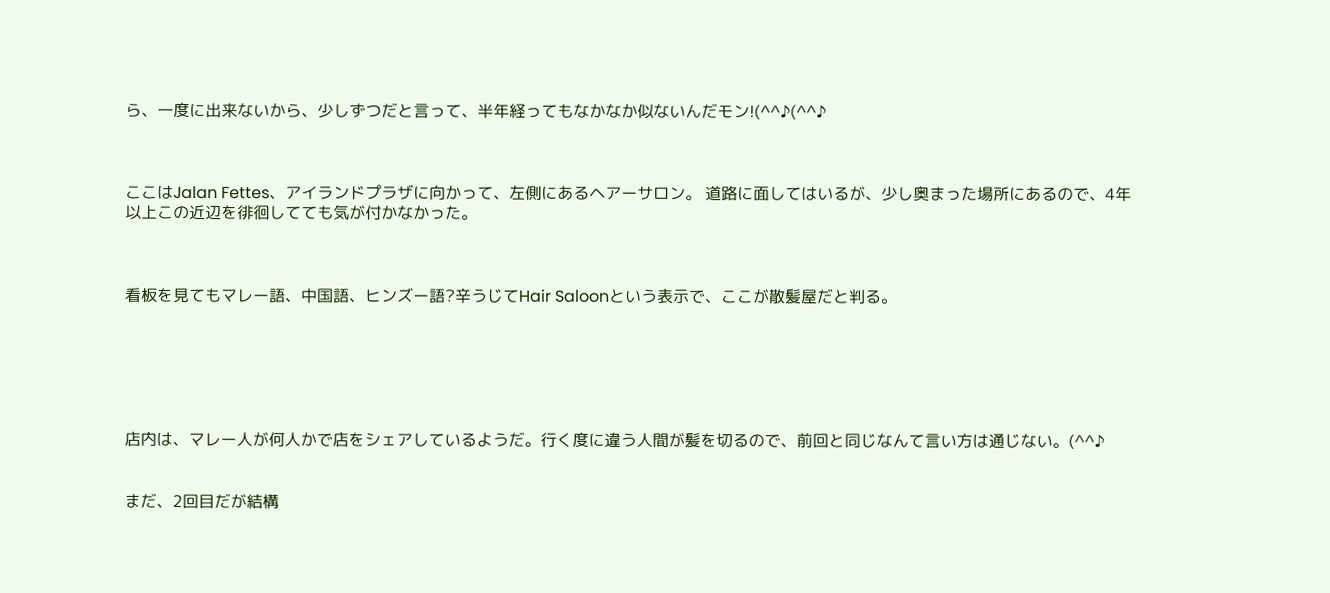ら、一度に出来ないから、少しずつだと言って、半年経ってもなかなか似ないんだモン!(^^♪(^^♪



ここはJalan Fettes、アイランドプラザに向かって、左側にあるヘアーサロン。 道路に面してはいるが、少し奥まった場所にあるので、4年以上この近辺を徘徊してても気が付かなかった。



看板を見てもマレー語、中国語、ヒンズー語?辛うじてHair Saloonという表示で、ここが散髪屋だと判る。






店内は、マレー人が何人かで店をシェアしているようだ。行く度に違う人間が髪を切るので、前回と同じなんて言い方は通じない。(^^♪


まだ、2回目だが結構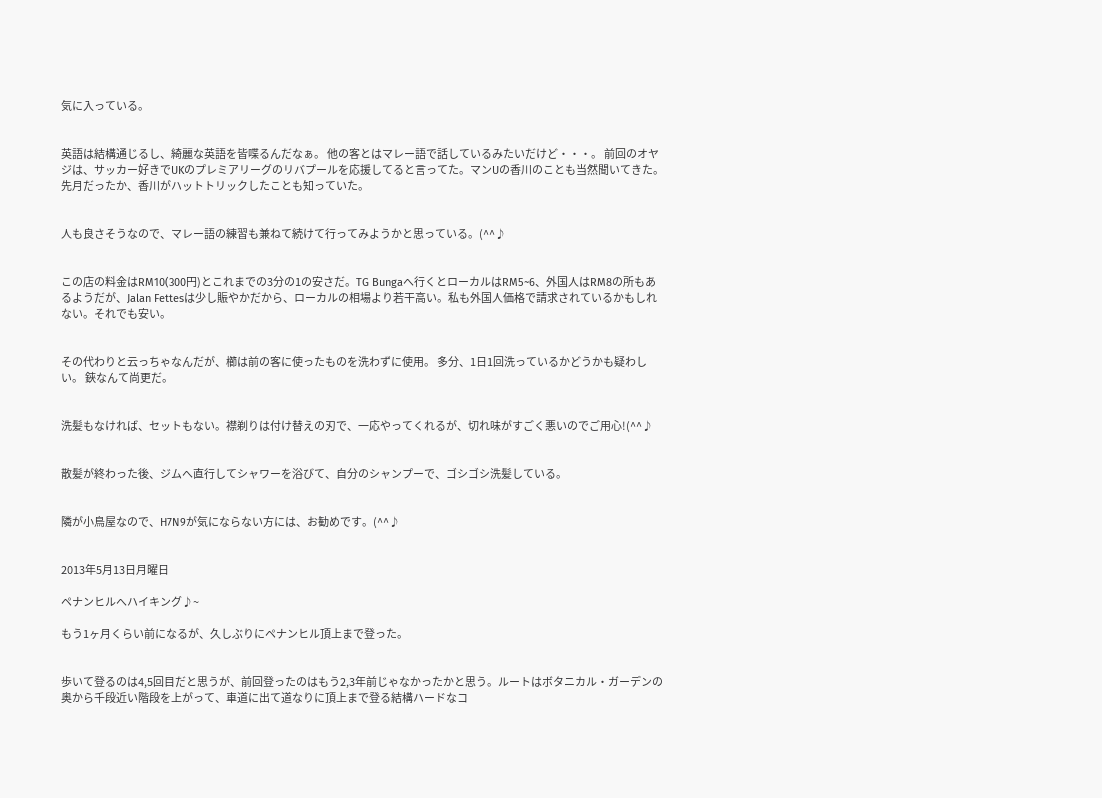気に入っている。


英語は結構通じるし、綺麗な英語を皆喋るんだなぁ。 他の客とはマレー語で話しているみたいだけど・・・。 前回のオヤジは、サッカー好きでUKのプレミアリーグのリバプールを応援してると言ってた。マンUの香川のことも当然聞いてきた。 先月だったか、香川がハットトリックしたことも知っていた。


人も良さそうなので、マレー語の練習も兼ねて続けて行ってみようかと思っている。(^^♪


この店の料金はRM10(300円)とこれまでの3分の1の安さだ。TG Bungaへ行くとローカルはRM5~6、外国人はRM8の所もあるようだが、Jalan Fettesは少し賑やかだから、ローカルの相場より若干高い。私も外国人価格で請求されているかもしれない。それでも安い。


その代わりと云っちゃなんだが、櫛は前の客に使ったものを洗わずに使用。 多分、1日1回洗っているかどうかも疑わしい。 鋏なんて尚更だ。


洗髪もなければ、セットもない。襟剃りは付け替えの刃で、一応やってくれるが、切れ味がすごく悪いのでご用心!(^^♪


散髪が終わった後、ジムへ直行してシャワーを浴びて、自分のシャンプーで、ゴシゴシ洗髪している。


隣が小鳥屋なので、H7N9が気にならない方には、お勧めです。(^^♪


2013年5月13日月曜日

ペナンヒルへハイキング♪~

もう1ヶ月くらい前になるが、久しぶりにペナンヒル頂上まで登った。


歩いて登るのは4,5回目だと思うが、前回登ったのはもう2,3年前じゃなかったかと思う。ルートはボタニカル・ガーデンの奥から千段近い階段を上がって、車道に出て道なりに頂上まで登る結構ハードなコ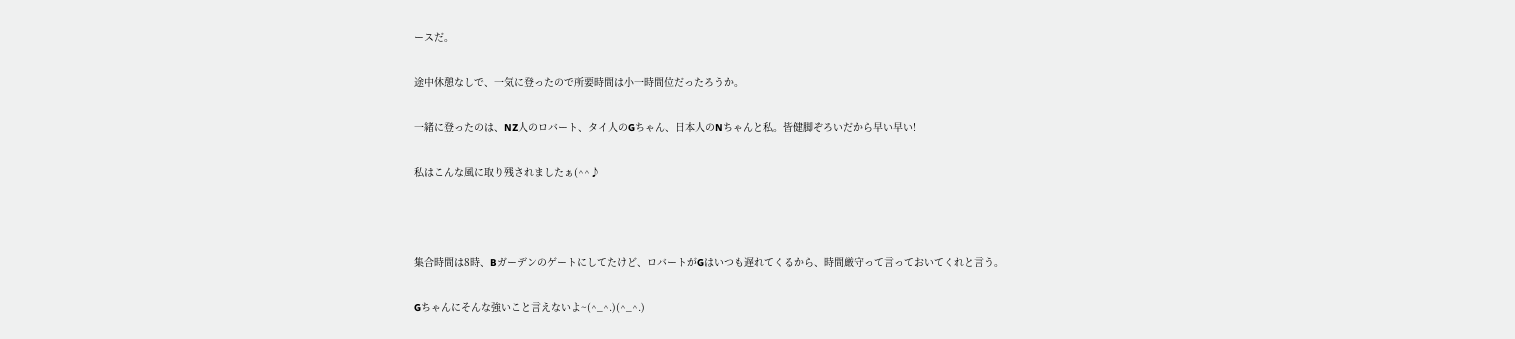ースだ。


途中休憩なしで、一気に登ったので所要時間は小一時間位だったろうか。


一緒に登ったのは、NZ人のロバート、タイ人のGちゃん、日本人のNちゃんと私。皆健脚ぞろいだから早い早い!


私はこんな風に取り残されましたぁ(^^♪





集合時間は8時、Bガーデンのゲートにしてたけど、ロバートがGはいつも遅れてくるから、時間厳守って言っておいてくれと言う。


Gちゃんにそんな強いこと言えないよ~(^_^.)(^_^.)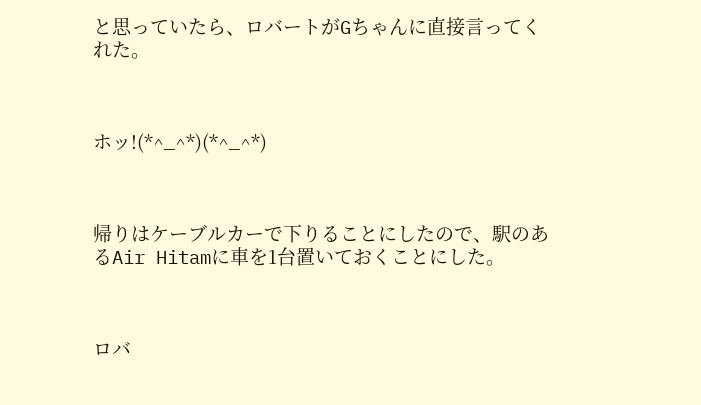と思っていたら、ロバートがGちゃんに直接言ってくれた。



ホッ!(*^_^*)(*^_^*)



帰りはケーブルカーで下りることにしたので、駅のあるAir Hitamに車を1台置いておくことにした。



ロバ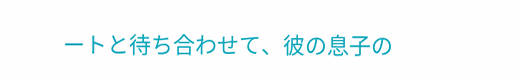ートと待ち合わせて、彼の息子の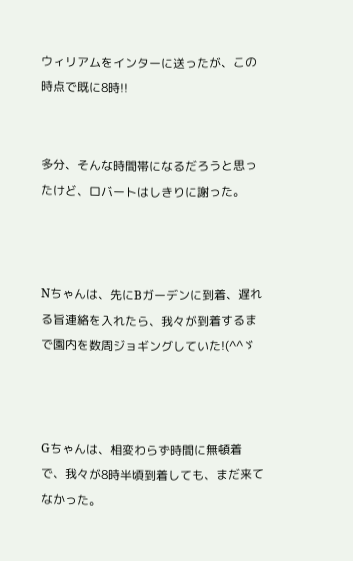ウィリアムをインターに送ったが、この時点で既に8時!!


多分、そんな時間帯になるだろうと思ったけど、ロバートはしきりに謝った。



Nちゃんは、先にBガーデンに到着、遅れる旨連絡を入れたら、我々が到着するまで園内を数周ジョギングしていた!(^^ゞ



Gちゃんは、相変わらず時間に無頓着で、我々が8時半頃到着しても、まだ来てなかった。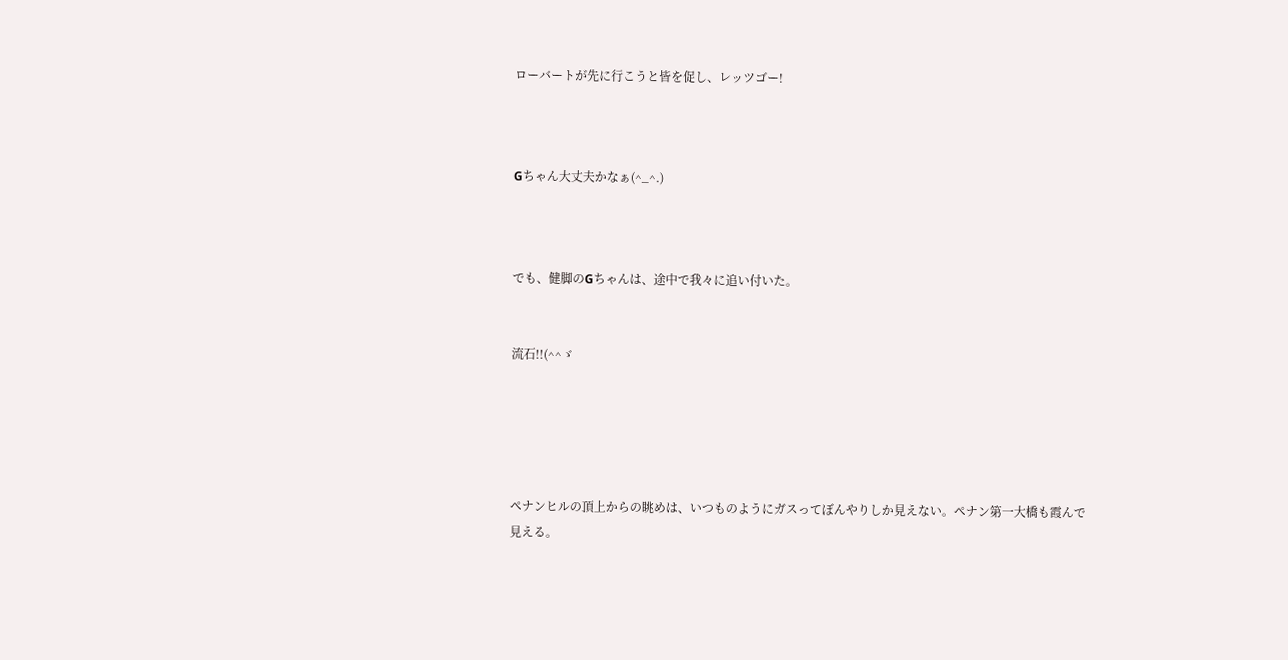ローバートが先に行こうと皆を促し、レッツゴー!



Gちゃん大丈夫かなぁ(^_^.)



でも、健脚のGちゃんは、途中で我々に追い付いた。


流石!!(^^ゞ





ペナンヒルの頂上からの眺めは、いつものようにガスってぼんやりしか見えない。ペナン第一大橋も霞んで見える。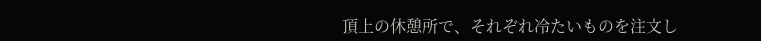頂上の休憩所で、それぞれ冷たいものを注文し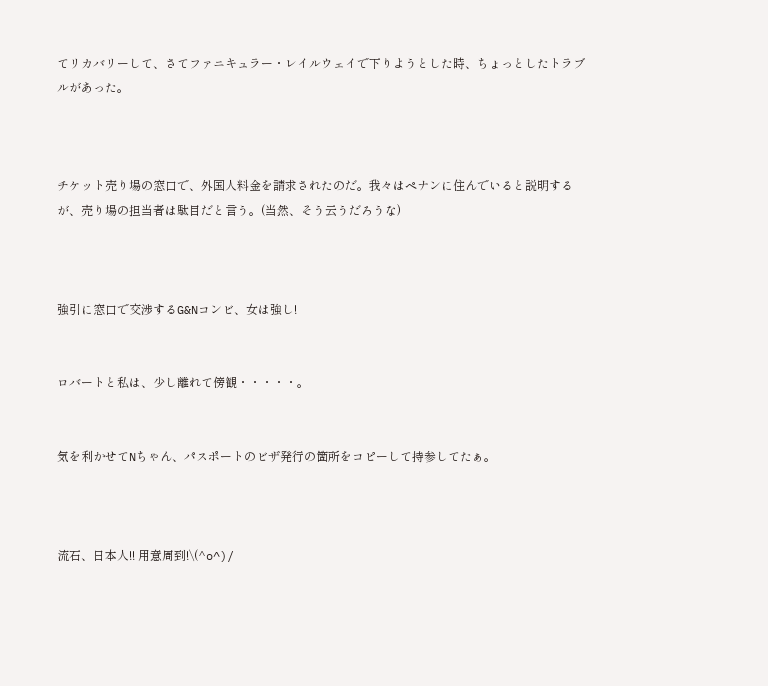てリカバリーして、さてファニキュラー・レイルウェイで下りようとした時、ちょっとしたトラブルがあった。



チケット売り場の窓口で、外国人料金を請求されたのだ。我々はペナンに住んでいると説明するが、売り場の担当者は駄目だと言う。(当然、そう云うだろうな)



強引に窓口で交渉するG&Nコンビ、女は強し!


ロバートと私は、少し離れて傍観・・・・・。


気を利かせてNちゃん、パスポートのビザ発行の箇所をコピーして持参してたぁ。



流石、日本人!! 用意周到!\(^o^)/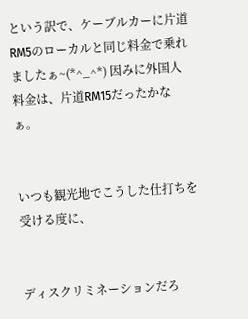という訳で、ケーブルカーに片道RM5のローカルと同じ料金で乗れましたぁ~(*^_^*) 因みに外国人料金は、片道RM15だったかなぁ。


いつも観光地でこうした仕打ちを受ける度に、


ディスクリミネーションだろ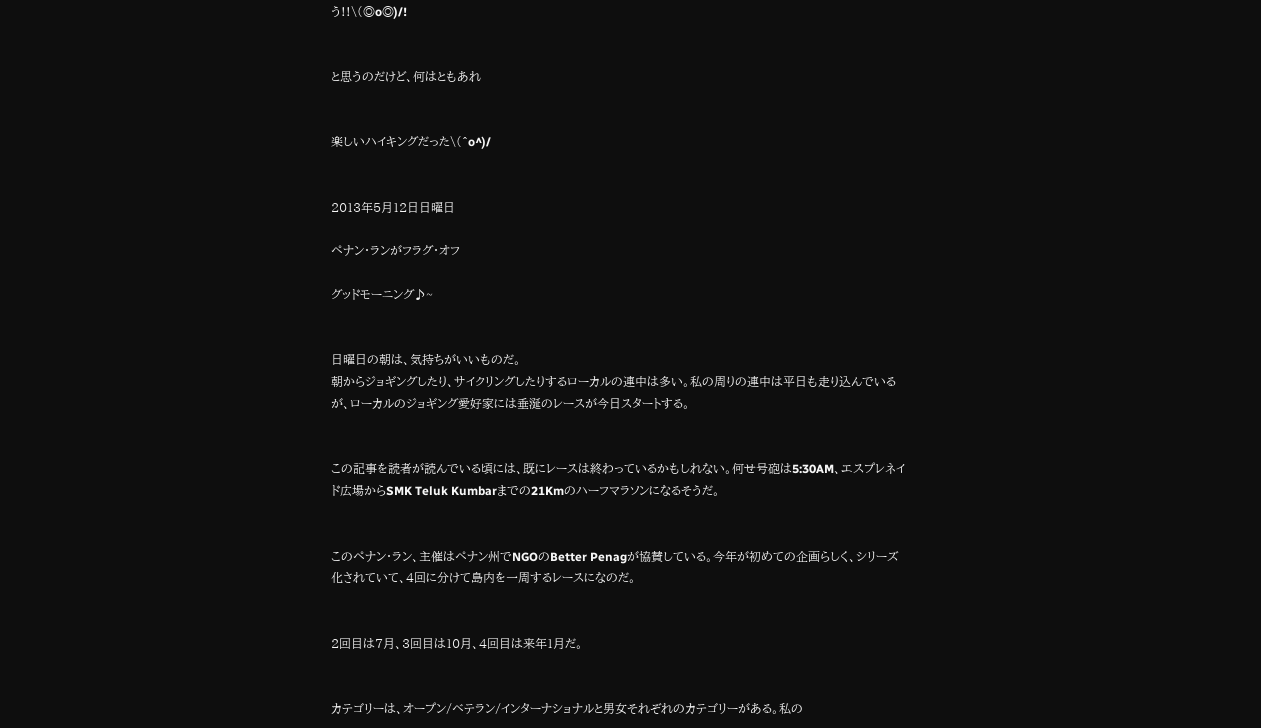う!!\(◎o◎)/!


と思うのだけど、何はともあれ


楽しいハイキングだった\(^o^)/


2013年5月12日日曜日

ペナン・ランがフラグ・オフ

グッドモーニング♪~


日曜日の朝は、気持ちがいいものだ。
朝からジョギングしたり、サイクリングしたりするローカルの連中は多い。私の周りの連中は平日も走り込んでいるが、ローカルのジョギング愛好家には垂涎のレースが今日スタートする。


この記事を読者が読んでいる頃には、既にレースは終わっているかもしれない。何せ号砲は5:30AM、エスプレネイド広場からSMK Teluk Kumbarまでの21Kmのハーフマラソンになるそうだ。


このペナン・ラン、主催はペナン州でNGOのBetter Penagが協賛している。今年が初めての企画らしく、シリーズ化されていて、4回に分けて島内を一周するレースになのだ。


2回目は7月、3回目は10月、4回目は来年1月だ。


カテゴリーは、オープン/ベテラン/インターナショナルと男女それぞれのカテゴリーがある。私の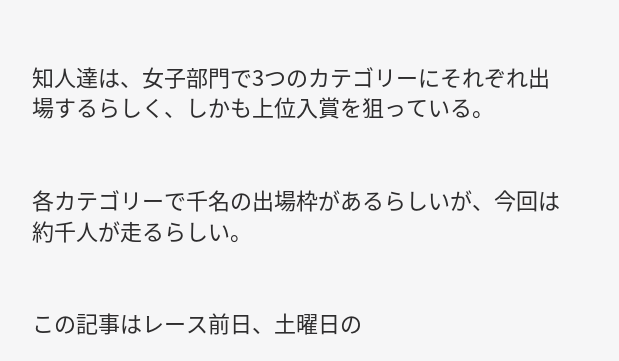知人達は、女子部門で3つのカテゴリーにそれぞれ出場するらしく、しかも上位入賞を狙っている。


各カテゴリーで千名の出場枠があるらしいが、今回は約千人が走るらしい。


この記事はレース前日、土曜日の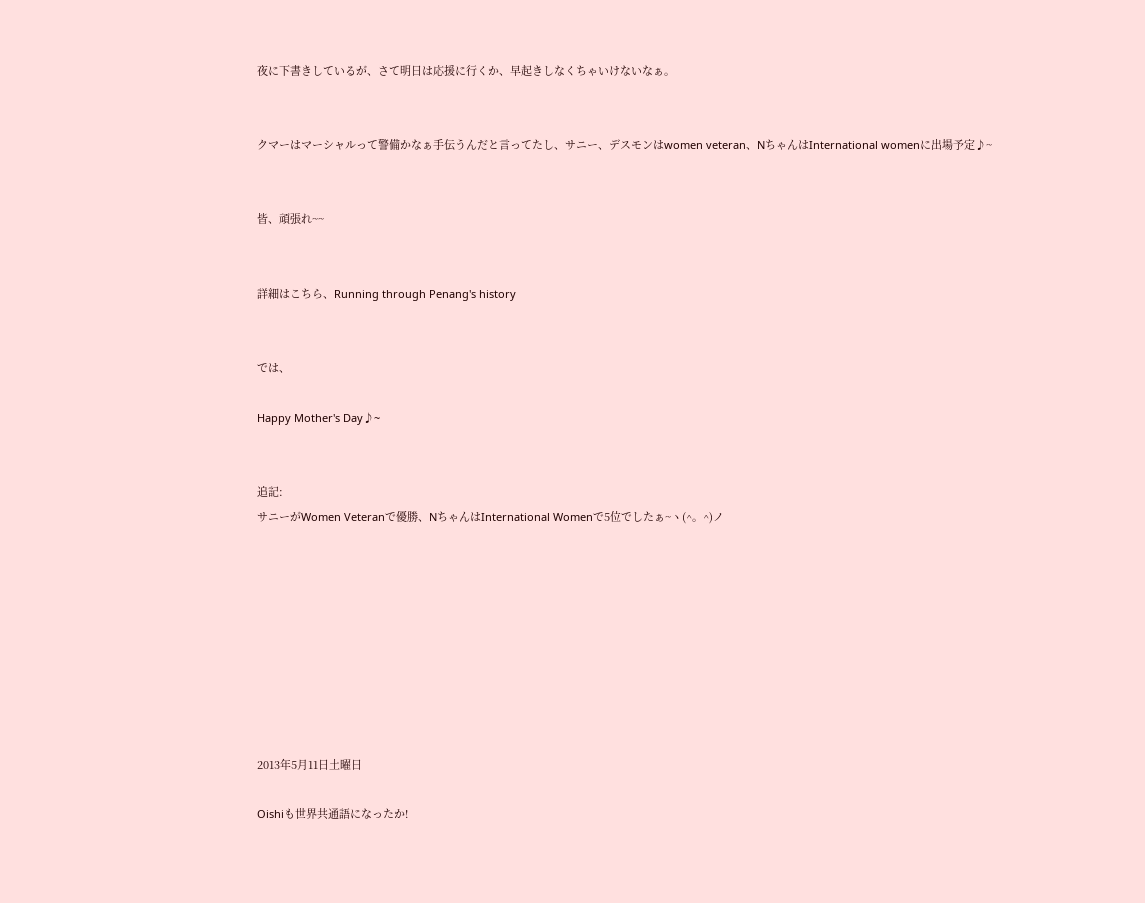夜に下書きしているが、さて明日は応援に行くか、早起きしなくちゃいけないなぁ。


クマーはマーシャルって警備かなぁ手伝うんだと言ってたし、サニー、デスモンはwomen veteran、NちゃんはInternational womenに出場予定♪~


皆、頑張れ~~


詳細はこちら、Running through Penang's history


では、

Happy Mother's Day♪~


追記:
サニーがWomen Veteranで優勝、NちゃんはInternational Womenで5位でしたぁ~ヽ(^。^)ノ









2013年5月11日土曜日

Oishiも世界共通語になったか!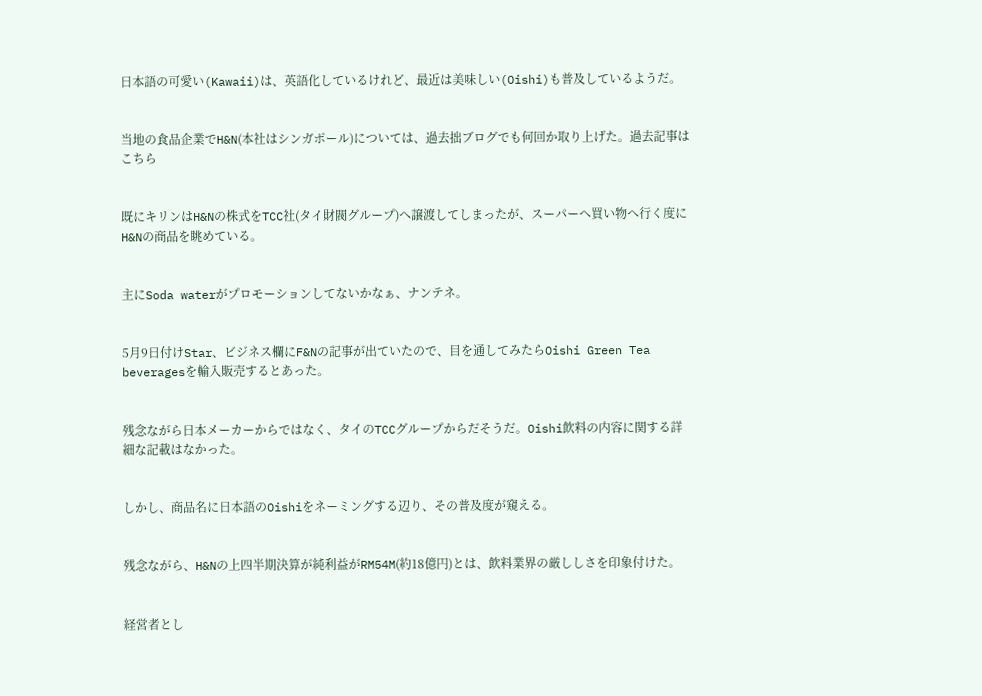日本語の可愛い(Kawaii)は、英語化しているけれど、最近は美味しい(Oishi)も普及しているようだ。


当地の食品企業でH&N(本社はシンガポール)については、過去拙ブログでも何回か取り上げた。過去記事はこちら


既にキリンはH&Nの株式をTCC社(タイ財閥グループ)へ譲渡してしまったが、スーパーへ買い物へ行く度にH&Nの商品を眺めている。


主にSoda waterがプロモーションしてないかなぁ、ナンテネ。


5月9日付けStar、ビジネス欄にF&Nの記事が出ていたので、目を通してみたらOishi Green Tea beveragesを輸入販売するとあった。


残念ながら日本メーカーからではなく、タイのTCCグループからだそうだ。Oishi飲料の内容に関する詳細な記載はなかった。


しかし、商品名に日本語のOishiをネーミングする辺り、その普及度が窺える。


残念ながら、H&Nの上四半期決算が純利益がRM54M(約18億円)とは、飲料業界の厳ししさを印象付けた。


経営者とし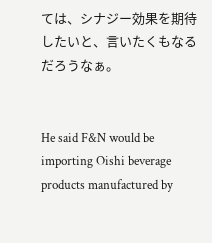ては、シナジー効果を期待したいと、言いたくもなるだろうなぁ。


He said F&N would be importing Oishi beverage products manufactured by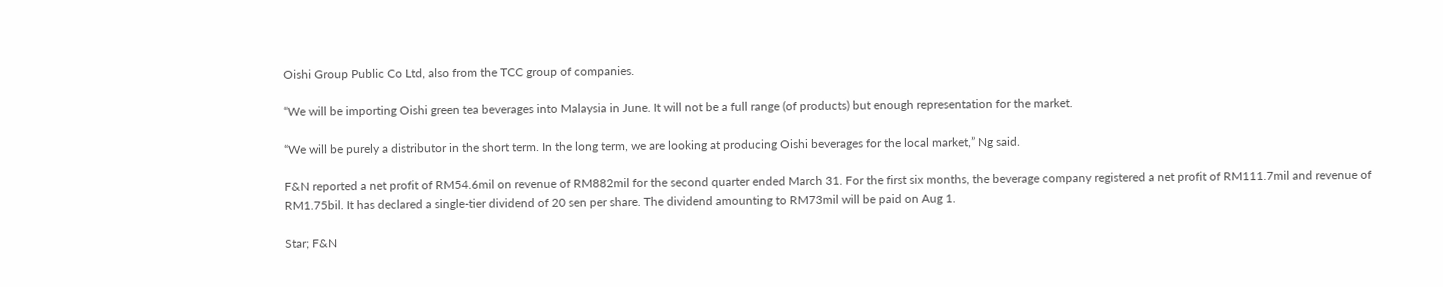Oishi Group Public Co Ltd, also from the TCC group of companies.

“We will be importing Oishi green tea beverages into Malaysia in June. It will not be a full range (of products) but enough representation for the market.

“We will be purely a distributor in the short term. In the long term, we are looking at producing Oishi beverages for the local market,” Ng said.

F&N reported a net profit of RM54.6mil on revenue of RM882mil for the second quarter ended March 31. For the first six months, the beverage company registered a net profit of RM111.7mil and revenue of RM1.75bil. It has declared a single-tier dividend of 20 sen per share. The dividend amounting to RM73mil will be paid on Aug 1.

Star; F&N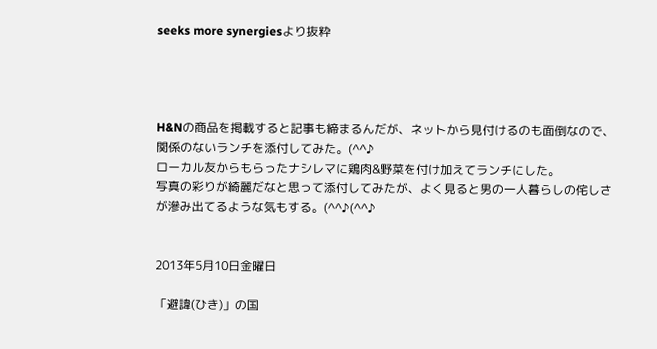seeks more synergiesより抜粋




H&Nの商品を掲載すると記事も締まるんだが、ネットから見付けるのも面倒なので、関係のないランチを添付してみた。(^^♪
ローカル友からもらったナシレマに鶏肉&野菜を付け加えてランチにした。
写真の彩りが綺麗だなと思って添付してみたが、よく見ると男の一人暮らしの侘しさが滲み出てるような気もする。(^^♪(^^♪


2013年5月10日金曜日

「避諱(ひき)」の国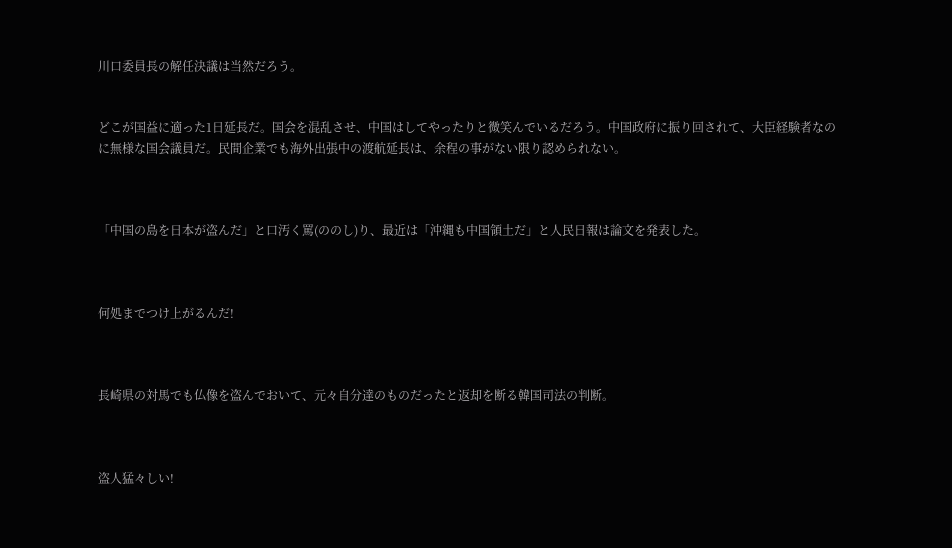川口委員長の解任決議は当然だろう。


どこが国益に適った1日延長だ。国会を混乱させ、中国はしてやったりと微笑んでいるだろう。中国政府に振り回されて、大臣経験者なのに無様な国会議員だ。民間企業でも海外出張中の渡航延長は、余程の事がない限り認められない。



「中国の島を日本が盗んだ」と口汚く罵(ののし)り、最近は「沖縄も中国領土だ」と人民日報は論文を発表した。



何処までつけ上がるんだ!



長崎県の対馬でも仏像を盗んでおいて、元々自分達のものだったと返却を断る韓国司法の判断。



盗人猛々しい!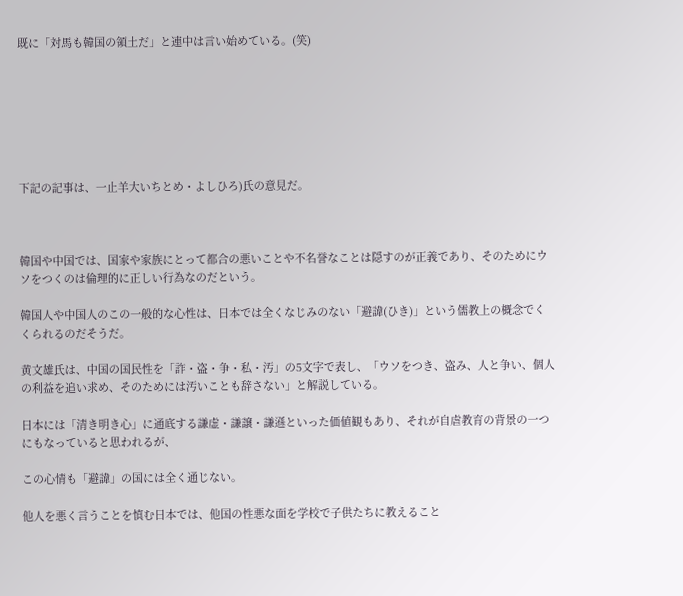既に「対馬も韓国の領土だ」と連中は言い始めている。(笑)







下記の記事は、一止羊大いちとめ・よしひろ)氏の意見だ。



韓国や中国では、国家や家族にとって都合の悪いことや不名誉なことは隠すのが正義であり、そのためにウソをつくのは倫理的に正しい行為なのだという。

韓国人や中国人のこの一般的な心性は、日本では全くなじみのない「避諱(ひき)」という儒教上の概念でくくられるのだそうだ。

黄文雄氏は、中国の国民性を「詐・盗・争・私・汚」の5文字で表し、「ウソをつき、盗み、人と争い、個人の利益を追い求め、そのためには汚いことも辞さない」と解説している。

日本には「清き明き心」に通底する謙虚・謙譲・謙遜といった価値観もあり、それが自虐教育の背景の一つにもなっていると思われるが、

この心情も「避諱」の国には全く通じない。

他人を悪く言うことを慎む日本では、他国の性悪な面を学校で子供たちに教えること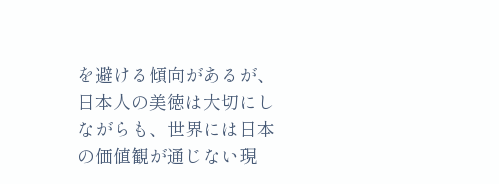を避ける傾向があるが、日本人の美徳は大切にしながらも、世界には日本の価値観が通じない現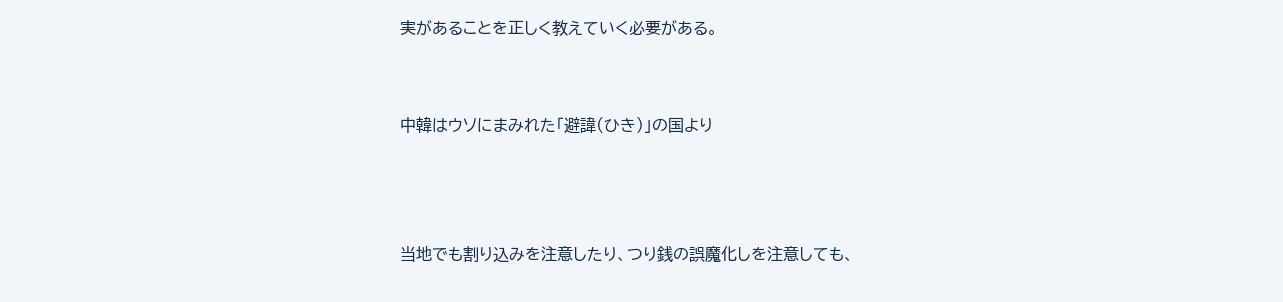実があることを正しく教えていく必要がある。


中韓はウソにまみれた「避諱(ひき)」の国より



当地でも割り込みを注意したり、つり銭の誤魔化しを注意しても、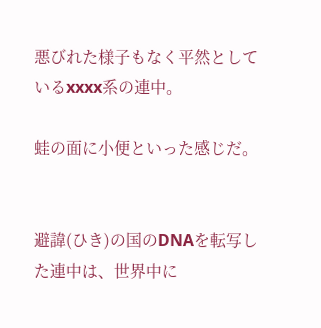悪びれた様子もなく平然としているxxxx系の連中。

蛙の面に小便といった感じだ。


避諱(ひき)の国のDNAを転写した連中は、世界中に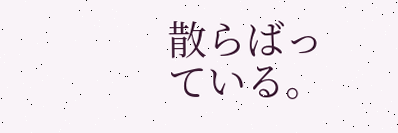散らばっている。